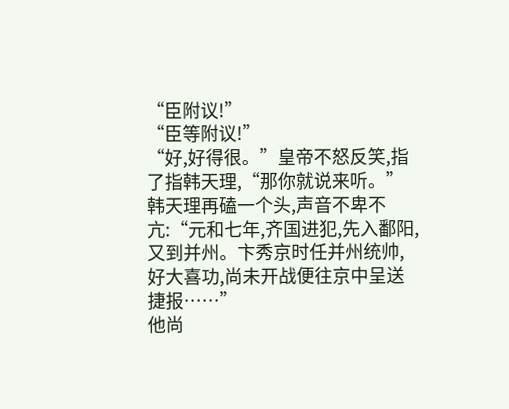“臣附议!”
“臣等附议!”
“好,好得很。”皇帝不怒反笑,指了指韩天理,“那你就说来听。”
韩天理再磕一个头,声音不卑不亢:“元和七年,齐国进犯,先入鄱阳,又到并州。卞秀京时任并州统帅,好大喜功,尚未开战便往京中呈送捷报……”
他尚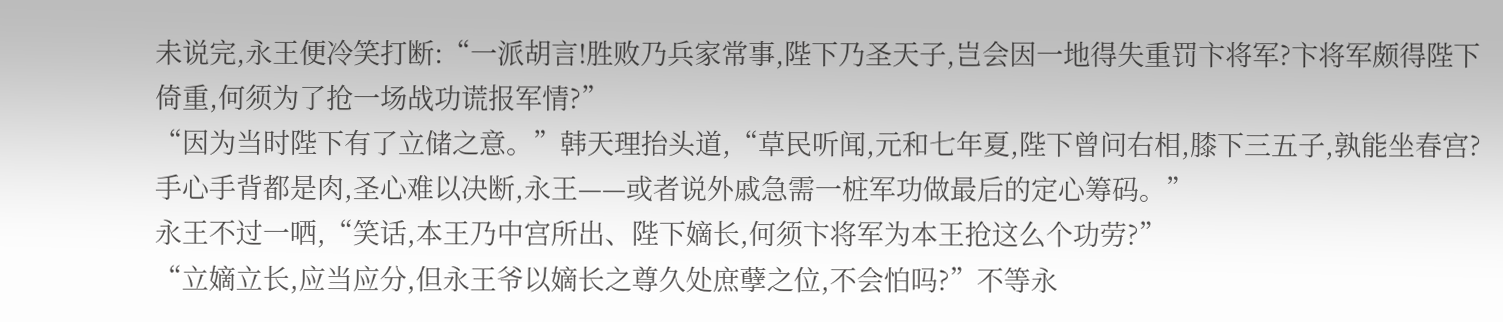未说完,永王便冷笑打断:“一派胡言!胜败乃兵家常事,陛下乃圣天子,岂会因一地得失重罚卞将军?卞将军颇得陛下倚重,何须为了抢一场战功谎报军情?”
“因为当时陛下有了立储之意。”韩天理抬头道,“草民听闻,元和七年夏,陛下曾问右相,膝下三五子,孰能坐春宫?手心手背都是肉,圣心难以决断,永王——或者说外戚急需一桩军功做最后的定心筹码。”
永王不过一哂,“笑话,本王乃中宫所出、陛下嫡长,何须卞将军为本王抢这么个功劳?”
“立嫡立长,应当应分,但永王爷以嫡长之尊久处庶孽之位,不会怕吗?”不等永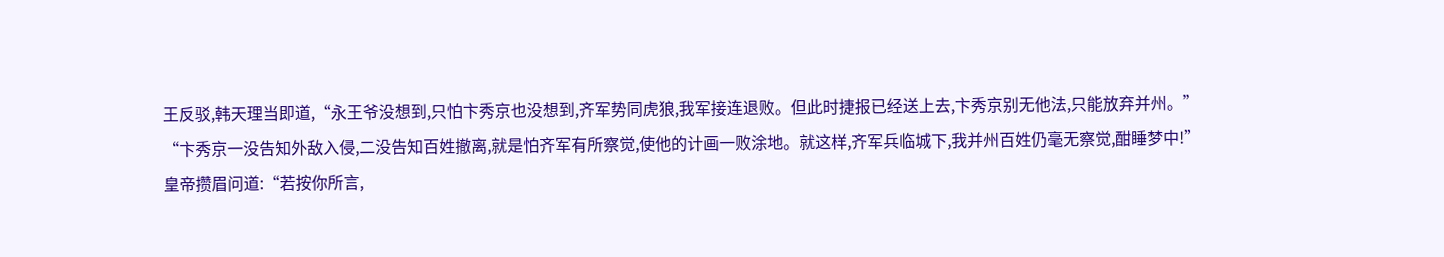王反驳,韩天理当即道,“永王爷没想到,只怕卞秀京也没想到,齐军势同虎狼,我军接连退败。但此时捷报已经送上去,卞秀京别无他法,只能放弃并州。”
“卞秀京一没告知外敌入侵,二没告知百姓撤离,就是怕齐军有所察觉,使他的计画一败涂地。就这样,齐军兵临城下,我并州百姓仍毫无察觉,酣睡梦中!”
皇帝攒眉问道:“若按你所言,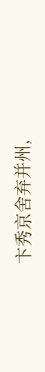卞秀京舍弃并州,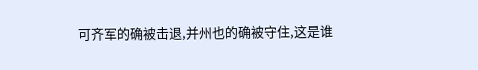可齐军的确被击退,并州也的确被守住,这是谁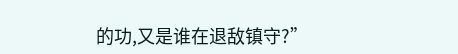的功,又是谁在退敌镇守?”